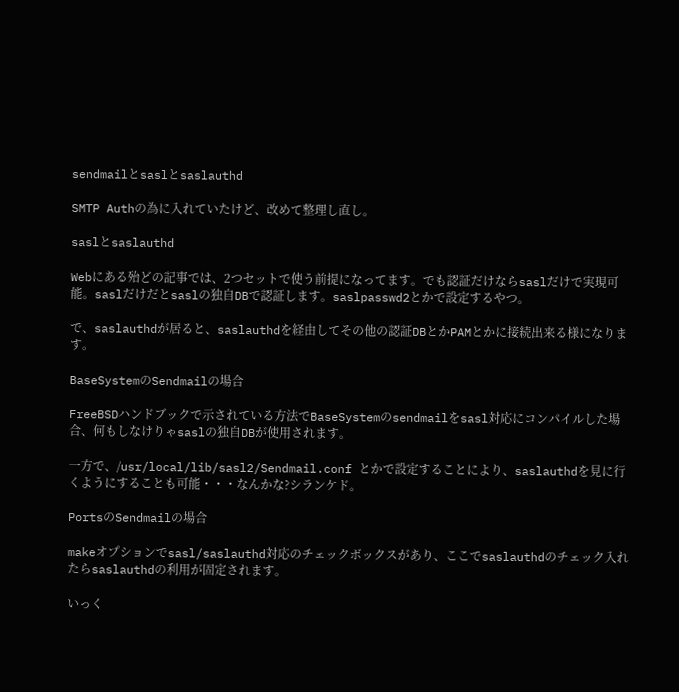sendmailとsaslとsaslauthd

SMTP Authの為に入れていたけど、改めて整理し直し。

saslとsaslauthd

Webにある殆どの記事では、2つセットで使う前提になってます。でも認証だけならsaslだけで実現可能。saslだけだとsaslの独自DBで認証します。saslpasswd2とかで設定するやつ。

で、saslauthdが居ると、saslauthdを経由してその他の認証DBとかPAMとかに接続出来る様になります。

BaseSystemのSendmailの場合

FreeBSDハンドブックで示されている方法でBaseSystemのsendmailをsasl対応にコンパイルした場合、何もしなけりゃsaslの独自DBが使用されます。

一方で、/usr/local/lib/sasl2/Sendmail.conf とかで設定することにより、saslauthdを見に行くようにすることも可能・・・なんかな?シランケド。

PortsのSendmailの場合

makeオプションでsasl/saslauthd対応のチェックボックスがあり、ここでsaslauthdのチェック入れたらsaslauthdの利用が固定されます。

いっく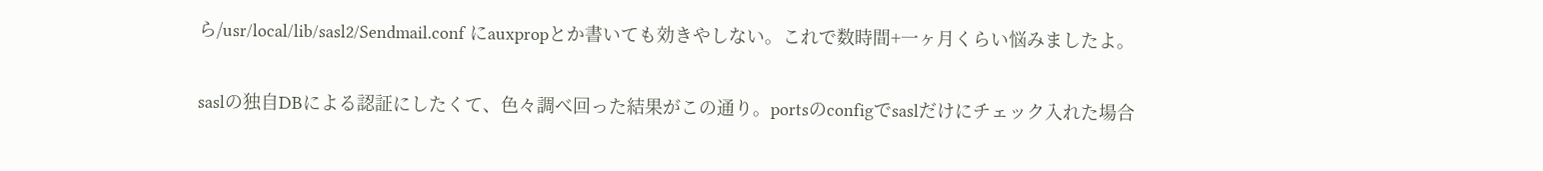ら/usr/local/lib/sasl2/Sendmail.conf にauxpropとか書いても効きやしない。これで数時間+一ヶ月くらい悩みましたよ。

saslの独自DBによる認証にしたくて、色々調べ回った結果がこの通り。portsのconfigでsaslだけにチェック入れた場合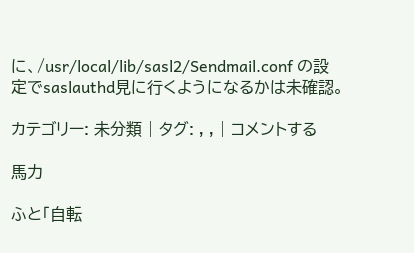に、/usr/local/lib/sasl2/Sendmail.conf の設定でsaslauthd見に行くようになるかは未確認。

カテゴリー: 未分類 | タグ: , , | コメントする

馬力

ふと「自転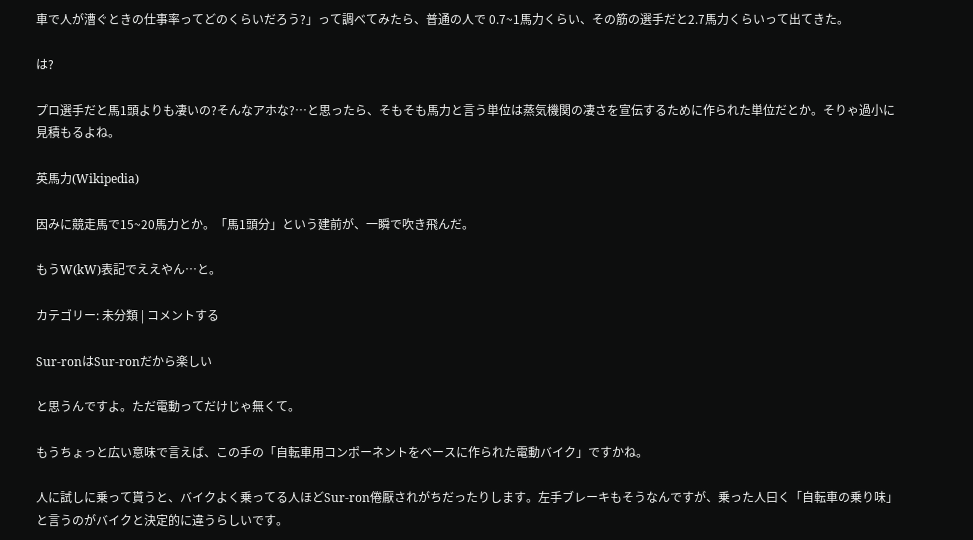車で人が漕ぐときの仕事率ってどのくらいだろう?」って調べてみたら、普通の人で 0.7~1馬力くらい、その筋の選手だと2.7馬力くらいって出てきた。

は?

プロ選手だと馬1頭よりも凄いの?そんなアホな?…と思ったら、そもそも馬力と言う単位は蒸気機関の凄さを宣伝するために作られた単位だとか。そりゃ過小に見積もるよね。

英馬力(Wikipedia)

因みに競走馬で15~20馬力とか。「馬1頭分」という建前が、一瞬で吹き飛んだ。

もうW(kW)表記でええやん…と。

カテゴリー: 未分類 | コメントする

Sur-ronはSur-ronだから楽しい

と思うんですよ。ただ電動ってだけじゃ無くて。

もうちょっと広い意味で言えば、この手の「自転車用コンポーネントをベースに作られた電動バイク」ですかね。

人に試しに乗って貰うと、バイクよく乗ってる人ほどSur-ron倦厭されがちだったりします。左手ブレーキもそうなんですが、乗った人曰く「自転車の乗り味」と言うのがバイクと決定的に違うらしいです。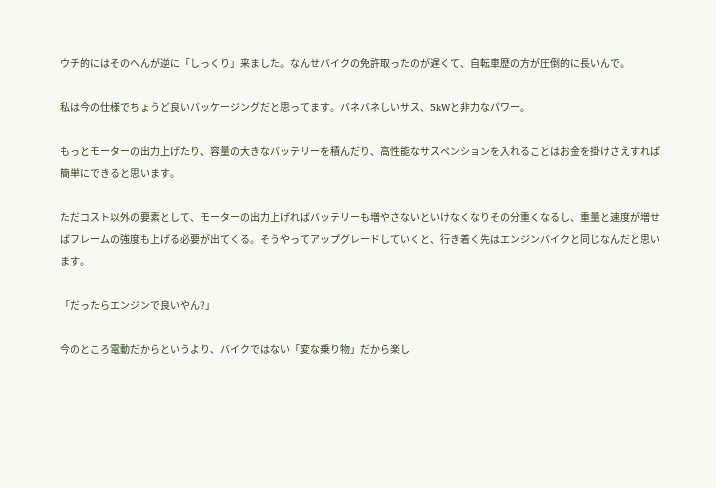ウチ的にはそのへんが逆に「しっくり」来ました。なんせバイクの免許取ったのが遅くて、自転車歴の方が圧倒的に長いんで。

私は今の仕様でちょうど良いパッケージングだと思ってます。バネバネしいサス、5kWと非力なパワー。

もっとモーターの出力上げたり、容量の大きなバッテリーを積んだり、高性能なサスペンションを入れることはお金を掛けさえすれば簡単にできると思います。

ただコスト以外の要素として、モーターの出力上げればバッテリーも増やさないといけなくなりその分重くなるし、重量と速度が増せばフレームの強度も上げる必要が出てくる。そうやってアップグレードしていくと、行き着く先はエンジンバイクと同じなんだと思います。

「だったらエンジンで良いやん?」

今のところ電動だからというより、バイクではない「変な乗り物」だから楽し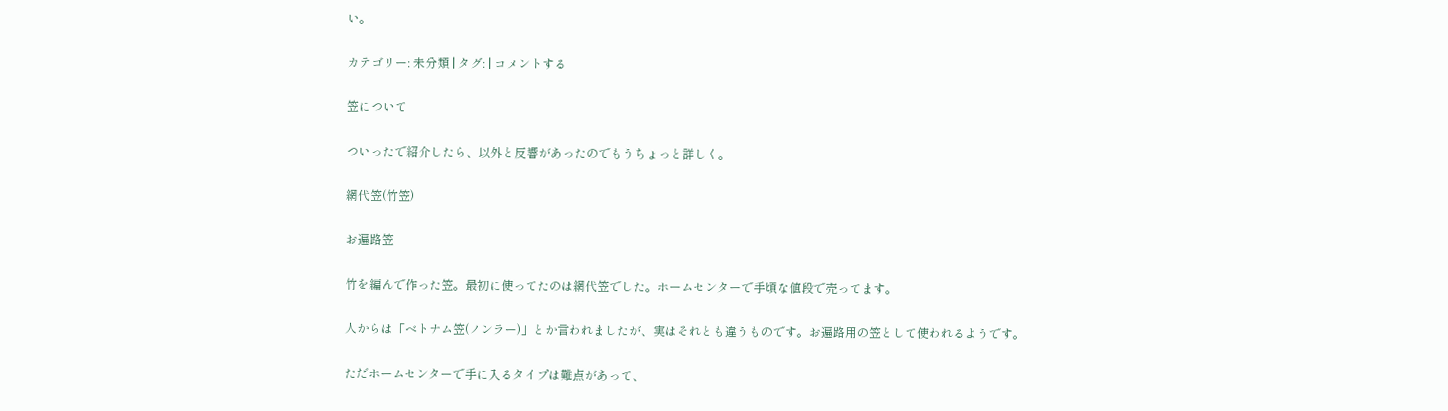い。

カテゴリー: 未分類 | タグ: | コメントする

笠について

ついったで紹介したら、以外と反響があったのでもうちょっと詳しく。

網代笠(竹笠)

お遍路笠

竹を編んで作った笠。最初に使ってたのは網代笠でした。ホームセンターで手頃な値段で売ってます。

人からは「ベトナム笠(ノンラー)」とか言われましたが、実はそれとも違うものです。お遍路用の笠として使われるようです。

ただホームセンターで手に入るタイプは難点があって、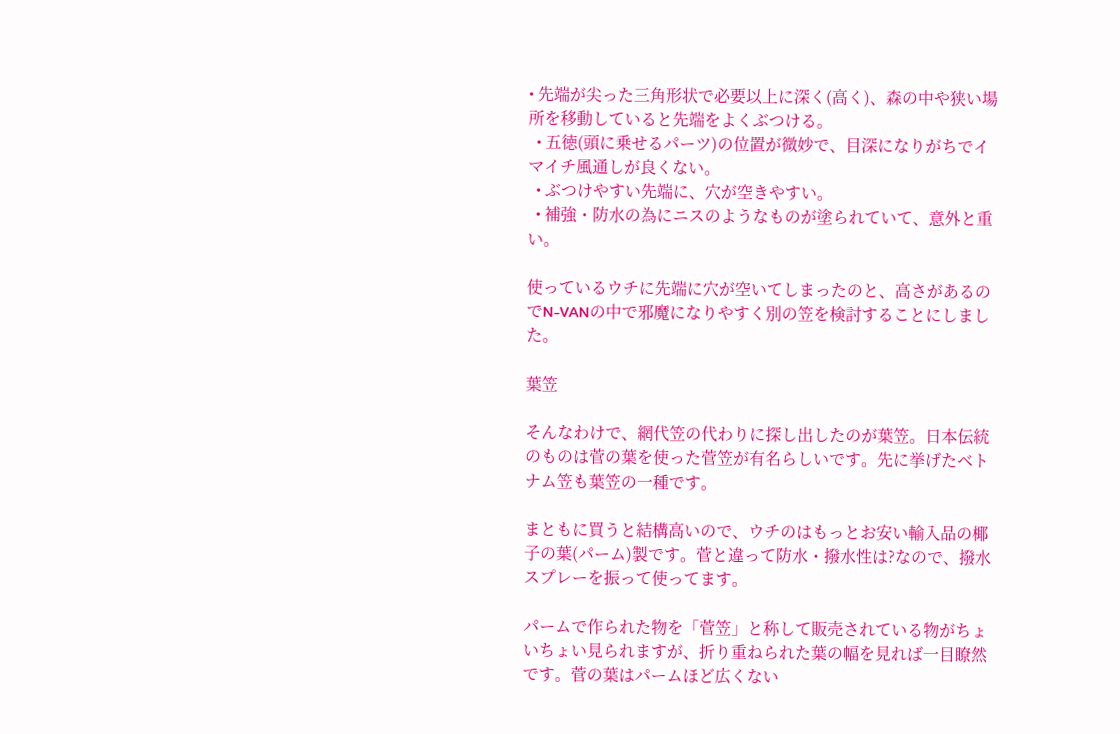• 先端が尖った三角形状で必要以上に深く(高く)、森の中や狭い場所を移動していると先端をよくぶつける。
  • 五徳(頭に乗せるパーツ)の位置が微妙で、目深になりがちでイマイチ風通しが良くない。
  • ぶつけやすい先端に、穴が空きやすい。
  • 補強・防水の為にニスのようなものが塗られていて、意外と重い。

使っているウチに先端に穴が空いてしまったのと、高さがあるのでN-VANの中で邪魔になりやすく別の笠を検討することにしました。

葉笠

そんなわけで、網代笠の代わりに探し出したのが葉笠。日本伝統のものは菅の葉を使った菅笠が有名らしいです。先に挙げたベトナム笠も葉笠の一種です。

まともに買うと結構高いので、ウチのはもっとお安い輸入品の椰子の葉(パーム)製です。菅と違って防水・撥水性は?なので、撥水スプレーを振って使ってます。

パームで作られた物を「菅笠」と称して販売されている物がちょいちょい見られますが、折り重ねられた葉の幅を見れば一目瞭然です。菅の葉はパームほど広くない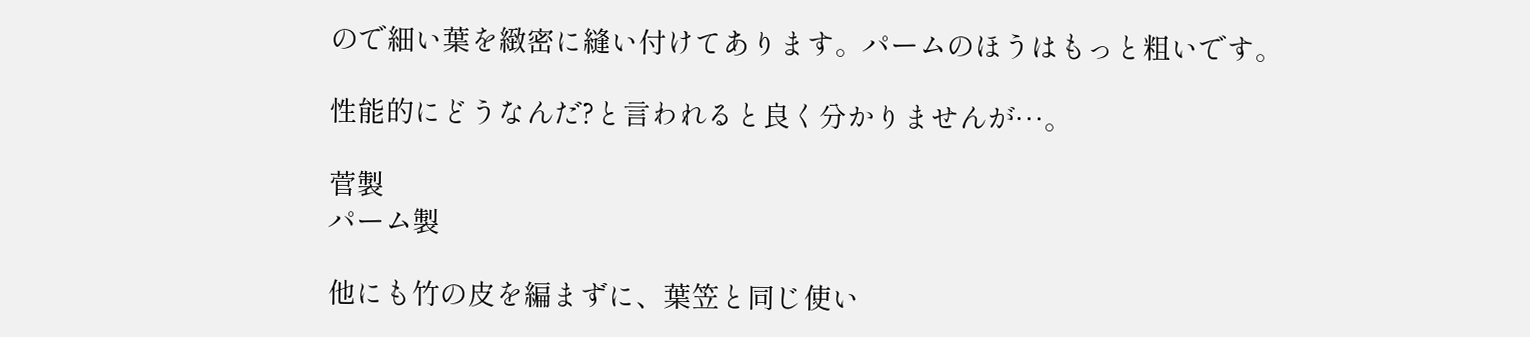ので細い葉を緻密に縫い付けてあります。パームのほうはもっと粗いです。

性能的にどうなんだ?と言われると良く分かりませんが…。

菅製
パーム製

他にも竹の皮を編まずに、葉笠と同じ使い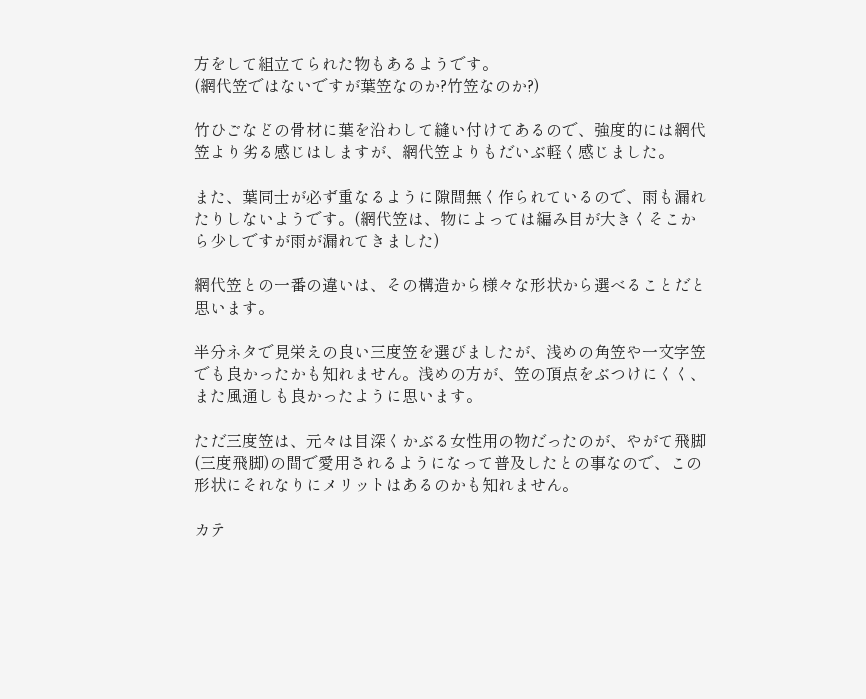方をして組立てられた物もあるようです。
(網代笠ではないですが葉笠なのか?竹笠なのか?)

竹ひごなどの骨材に葉を沿わして縫い付けてあるので、強度的には網代笠より劣る感じはしますが、網代笠よりもだいぶ軽く感じました。

また、葉同士が必ず重なるように隙間無く作られているので、雨も漏れたりしないようです。(網代笠は、物によっては編み目が大きくそこから少しですが雨が漏れてきました)

網代笠との一番の違いは、その構造から様々な形状から選べることだと思います。

半分ネタで見栄えの良い三度笠を選びましたが、浅めの角笠や一文字笠でも良かったかも知れません。浅めの方が、笠の頂点をぶつけにくく、また風通しも良かったように思います。

ただ三度笠は、元々は目深くかぶる女性用の物だったのが、やがて飛脚(三度飛脚)の間で愛用されるようになって普及したとの事なので、この形状にそれなりにメリットはあるのかも知れません。

カテ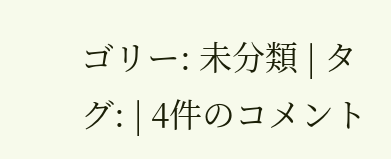ゴリー: 未分類 | タグ: | 4件のコメント